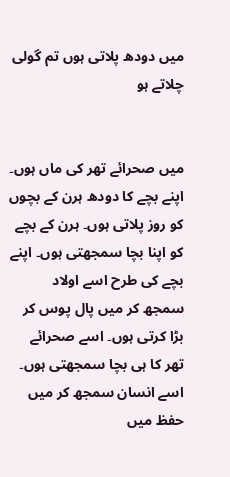میں دودھ پلاتی ہوں تم گولی چلاتے ہو


میں صحرائے تھر کی ماں ہوں۔ اپنے بچے کا دودھ ہرن کے بچوں کو روز پلاتی ہوں۔ ہرن کے بچے کو اپنا بچا سمجھتی ہوں۔ اپنے بچے کی طرح اسے اولاد سمجھ کر میں پال پوس کر بڑا کرتی ہوں۔ اسے صحرائے تھر کا ہی بچا سمجھتی ہوں۔ اسے انسان سمجھ کر میں حفظ میں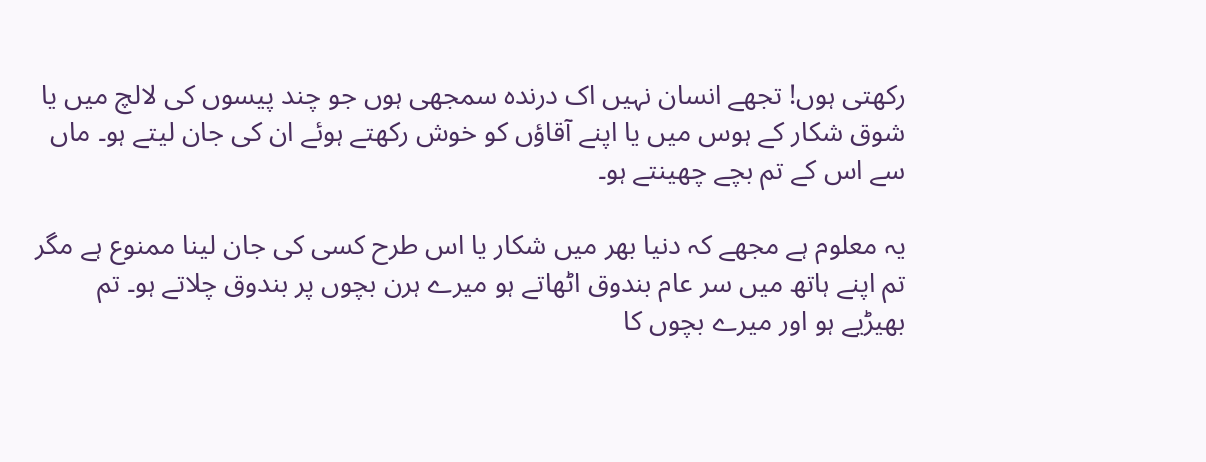رکھتی ہوں! تجھے انسان نہیں اک درندہ سمجھی ہوں جو چند پیسوں کی لالچ میں یا شوق شکار کے ہوس میں یا اپنے آقاؤں کو خوش رکھتے ہوئے ان کی جان لیتے ہو۔ ماں سے اس کے تم بچے چھینتے ہو۔

یہ معلوم ہے مجھے کہ دنیا بھر میں شکار یا اس طرح کسی کی جان لینا ممنوع ہے مگر تم اپنے ہاتھ میں سر عام بندوق اٹھاتے ہو میرے ہرن بچوں پر بندوق چلاتے ہو۔ تم بھیڑیے ہو اور میرے بچوں کا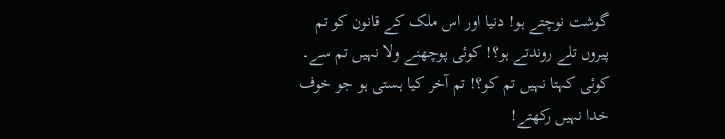گوشت نوچتے ہو! دنیا اور اس ملک کے قانون کو تم پیروں تلے روندتے ہو؟! کوئی پوچھنے ولا نہیں تم سے۔ کوئی کہتا نہیں تم کو؟! تم آخر کیا ہستی ہو جو خوف خدا نہیں رکھتے!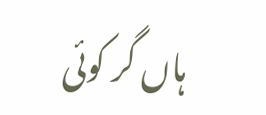ہاں گر کوئی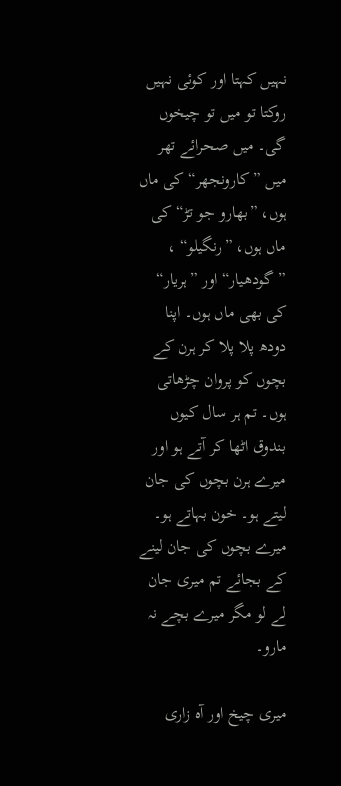نہیں کہتا اور کوئی نہیں روکتا تو میں تو چیخوں گی۔ میں صحرائے تھر میں ”کارونجھر“ کی ماں ہوں، ”بھارو جو تڑ“ کی ماں ہوں، ”رنگیلو“ ، ”گودھیار“ اور ”ہریار“ کی بھی ماں ہوں۔ اپنا دودھ پلا پلا کر ہرن کے بچوں کو پروان چڑھاتی ہوں۔ تم ہر سال کیوں بندوق اٹھا کر آتے ہو اور میرے ہرن بچوں کی جان لیتے ہو۔ خون بہاتے ہو۔ میرے بچوں کی جان لینے کے بجائے تم میری جان لے لو مگر میرے بچے نہ مارو۔

میری چیخ اور آہ زاری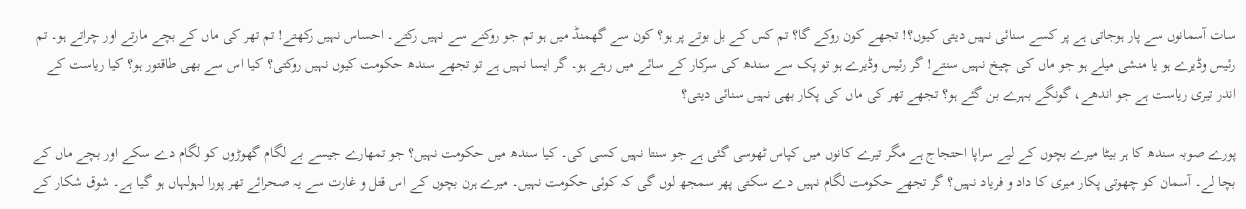سات آسمانوں سے پار ہوجاتی ہے پر کسے سنائی نہیں دیتی کیوں؟! تجھے کون روکے گا؟ تم کس کے بل بوتے پر ہو؟ کون سے گھمنڈ میں ہو تم جو روکنے سے نہیں رکتے۔ احساس نہیں رکھتے! تم تھر کی ماں کے بچے مارتے اور چراتے ہو۔ تم رئیس وڈیرے ہو یا منشی میلے ہو جو ماں کی چیخ نہیں سنتے! گر رئیس وڈیرے ہو تو پک سے سندھ کی سرکار کے سائے میں رہتے ہو۔ گر ایسا نہیں ہے تو تجھے سندھ حکومت کیوں نہیں روکتی؟ کیا اس سے بھی طاقتور ہو؟ کیا ریاست کے اندر تیری ریاست ہے جو اندھے، گونگے بہرے بن گئے ہو؟ تجھے تھر کی ماں کی پکار بھی نہیں سنائی دیتی؟

پورے صوبہ سندھ کا ہر بیٹا میرے بچوں کے لیے سراپا احتجاج ہے مگر تیرے کانوں میں کپاس ٹھوسی گئی ہے جو سنتا نہیں کسی کی۔ کیا سندھ میں حکومت نہیں؟ جو تمھارے جیسے بے لگام گھوڑوں کو لگام دے سکے اور بچے ماں کے بچا لے۔ آسمان کو چھوتی پکار میری کا داد و فریاد نہیں؟ گر تجھے حکومت لگام نہیں دے سکتی پھر سمجھ لوں گی کہ کوئی حکومت نہیں۔ میرے ہرن بچوں کے اس قتل و غارت سے یہ صحرائے تھر پورا لہولہاں ہو گیا ہے۔ شوق شکار کے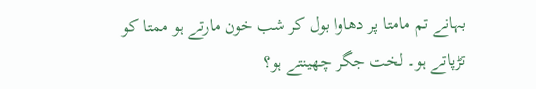بہانے تم مامتا پر دھاوا بول کر شب خون مارتے ہو ممتا کو تڑپاتے ہو۔ لخت جگر چھینتے ہو؟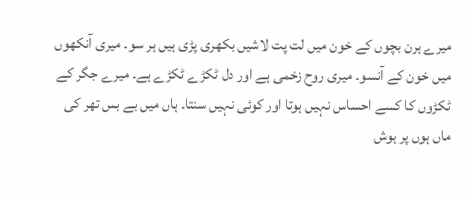میرے ہرن بچوں کے خون میں لت پت لاشیں بکھری پڑی ہیں ہر سو۔ میری آنکھوں میں خون کے آنسو۔ میری روح زخمی ہے اور دل ٹکڑے ٹکڑے ہے۔ میرے جگر کے ٹکڑوں کا کسے احساس نہیں ہوتا اور کوئی نہیں سنتا۔ ہاں میں بے بس تھر کی ماں ہوں پر ہوش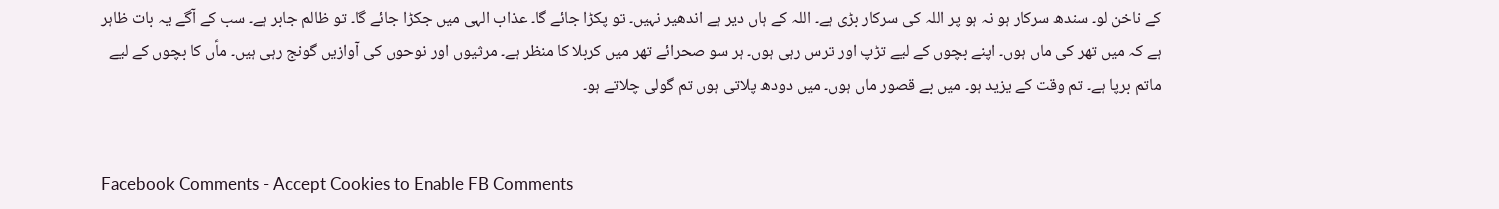کے ناخن لو۔ سندھ سرکار ہو نہ ہو پر اللہ کی سرکار بڑی ہے۔ اللہ کے ہاں دیر ہے اندھیر نہیں۔ تو پکڑا جائے گا۔ عذاب الہی میں جکڑا جائے گا۔ تو ظالم جابر ہے۔ سب کے آگے یہ بات ظاہر ہے کہ میں تھر کی ماں ہوں۔ اپنے بچوں کے لیے تڑپ اور ترس رہی ہوں۔ ہر سو صحرائے تھر میں کربلا کا منظر ہے۔ مرثیوں اور نوحوں کی آوازیں گونج رہی ہیں۔ ماؑں کا بچوں کے لیے ماتم برپا ہے۔ تم وقت کے یزید ہو۔ میں بے قصور ماں ہوں۔ میں دودھ پلاتی ہوں تم گولی چلاتے ہو۔


Facebook Comments - Accept Cookies to Enable FB Comments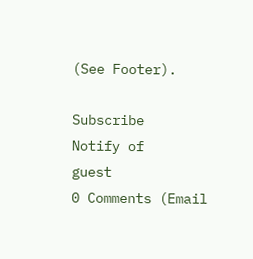(See Footer).

Subscribe
Notify of
guest
0 Comments (Email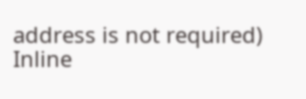address is not required)
Inline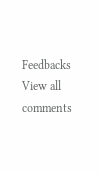Feedbacks
View all comments